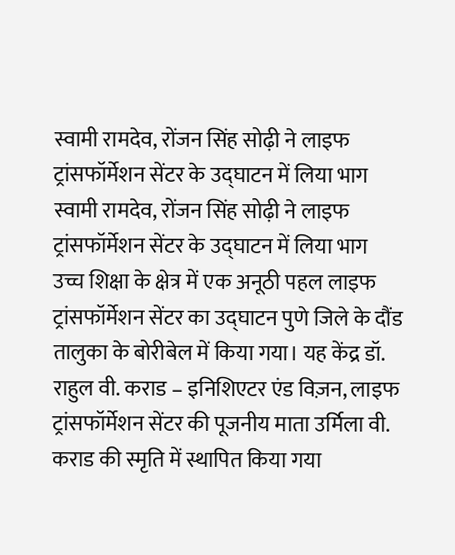स्वामी रामदेव, रोंजन सिंह सोढ़ी ने लाइफ ट्रांसफॉर्मेशन सेंटर के उद्घाटन में लिया भाग
स्वामी रामदेव, रोंजन सिंह सोढ़ी ने लाइफ ट्रांसफॉर्मेशन सेंटर के उद्घाटन में लिया भाग
उच्च शिक्षा के क्षेत्र में एक अनूठी पहल लाइफ ट्रांसफॉर्मेशन सेंटर का उद्घाटन पुणे जिले के दौंड तालुका के बोरीबेल में किया गया। यह केंद्र डॉ. राहुल वी. कराड – इनिशिएटर एंड विज़न, लाइफ ट्रांसफॉर्मेशन सेंटर की पूजनीय माता उर्मिला वी. कराड की स्मृति में स्थापित किया गया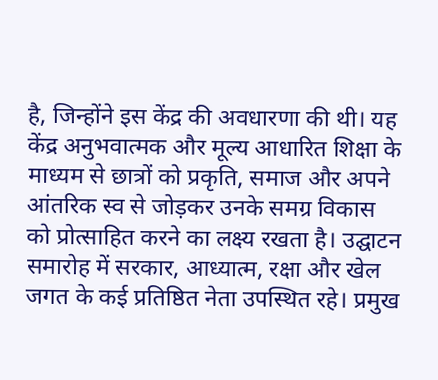है, जिन्होंने इस केंद्र की अवधारणा की थी। यह केंद्र अनुभवात्मक और मूल्य आधारित शिक्षा के माध्यम से छात्रों को प्रकृति, समाज और अपने आंतरिक स्व से जोड़कर उनके समग्र विकास को प्रोत्साहित करने का लक्ष्य रखता है। उद्घाटन समारोह में सरकार, आध्यात्म, रक्षा और खेल जगत के कई प्रतिष्ठित नेता उपस्थित रहे। प्रमुख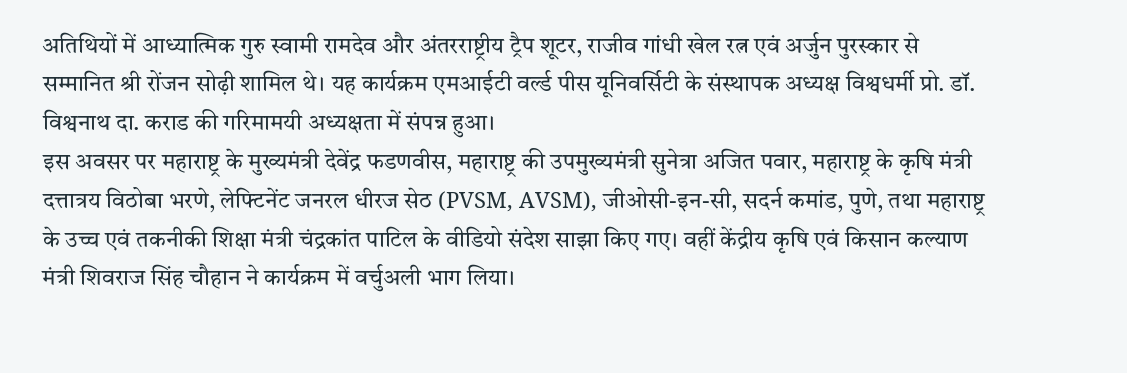अतिथियों में आध्यात्मिक गुरु स्वामी रामदेव और अंतरराष्ट्रीय ट्रैप शूटर, राजीव गांधी खेल रत्न एवं अर्जुन पुरस्कार से सम्मानित श्री रोंजन सोढ़ी शामिल थे। यह कार्यक्रम एमआईटी वर्ल्ड पीस यूनिवर्सिटी के संस्थापक अध्यक्ष विश्वधर्मी प्रो. डॉ. विश्वनाथ दा. कराड की गरिमामयी अध्यक्षता में संपन्न हुआ।
इस अवसर पर महाराष्ट्र के मुख्यमंत्री देवेंद्र फडणवीस, महाराष्ट्र की उपमुख्यमंत्री सुनेत्रा अजित पवार, महाराष्ट्र के कृषि मंत्री दत्तात्रय विठोबा भरणे, लेफ्टिनेंट जनरल धीरज सेठ (PVSM, AVSM), जीओसी-इन-सी, सदर्न कमांड, पुणे, तथा महाराष्ट्र के उच्च एवं तकनीकी शिक्षा मंत्री चंद्रकांत पाटिल के वीडियो संदेश साझा किए गए। वहीं केंद्रीय कृषि एवं किसान कल्याण मंत्री शिवराज सिंह चौहान ने कार्यक्रम में वर्चुअली भाग लिया।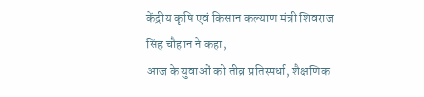केंद्रीय कृषि एवं किसान कल्याण मंत्री शिवराज सिंह चौहान ने कहा,
आज के युवाओं को तीव्र प्रतिस्पर्धा, शैक्षणिक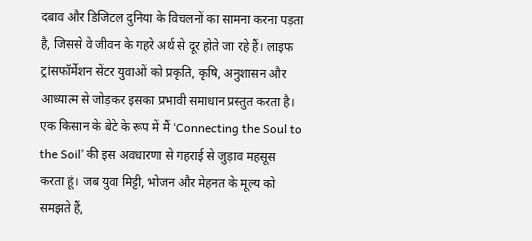दबाव और डिजिटल दुनिया के विचलनों का सामना करना पड़ता है, जिससे वे जीवन के गहरे अर्थ से दूर होते जा रहे हैं। लाइफ ट्रांसफॉर्मेशन सेंटर युवाओं को प्रकृति, कृषि, अनुशासन और आध्यात्म से जोड़कर इसका प्रभावी समाधान प्रस्तुत करता है। एक किसान के बेटे के रूप में मैं ‘Connecting the Soul to the Soil’ की इस अवधारणा से गहराई से जुड़ाव महसूस करता हूं। जब युवा मिट्टी, भोजन और मेहनत के मूल्य को समझते हैं,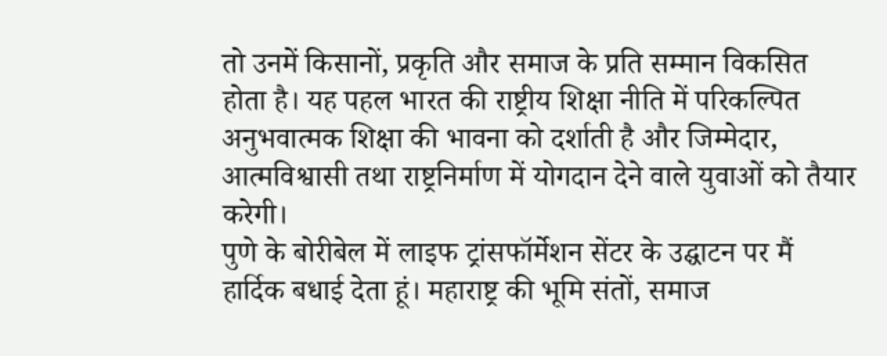तो उनमें किसानों, प्रकृति और समाज के प्रति सम्मान विकसित होता है। यह पहल भारत की राष्ट्रीय शिक्षा नीति में परिकल्पित अनुभवात्मक शिक्षा की भावना को दर्शाती है और जिम्मेदार, आत्मविश्वासी तथा राष्ट्रनिर्माण में योगदान देने वाले युवाओं को तैयार करेगी।
पुणे के बोरीबेल में लाइफ ट्रांसफॉर्मेशन सेंटर के उद्घाटन पर मैं हार्दिक बधाई देता हूं। महाराष्ट्र की भूमि संतों, समाज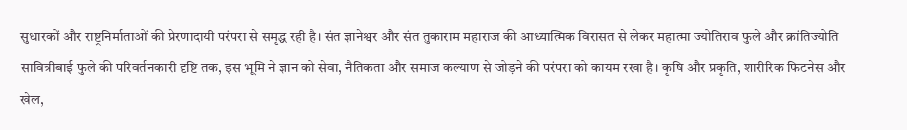सुधारकों और राष्ट्रनिर्माताओं की प्रेरणादायी परंपरा से समृद्ध रही है। संत ज्ञानेश्वर और संत तुकाराम महाराज की आध्यात्मिक विरासत से लेकर महात्मा ज्योतिराव फुले और क्रांतिज्योति सावित्रीबाई फुले की परिवर्तनकारी दृष्टि तक, इस भूमि ने ज्ञान को सेवा, नैतिकता और समाज कल्याण से जोड़ने की परंपरा को कायम रखा है। कृषि और प्रकृति, शारीरिक फिटनेस और खेल,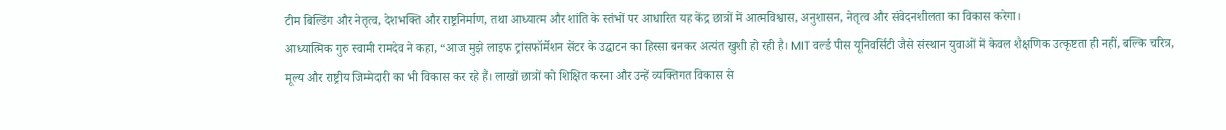टीम बिल्डिंग और नेतृत्व, देशभक्ति और राष्ट्रनिर्माण, तथा आध्यात्म और शांति के स्तंभों पर आधारित यह केंद्र छात्रों में आत्मविश्वास, अनुशासन, नेतृत्व और संवेदनशीलता का विकास करेगा।
आध्यात्मिक गुरु स्वामी रामदेव ने कहा, “आज मुझे लाइफ ट्रांसफॉर्मेशन सेंटर के उद्घाटन का हिस्सा बनकर अत्यंत खुशी हो रही है। MIT वर्ल्ड पीस यूनिवर्सिटी जैसे संस्थान युवाओं में केवल शैक्षणिक उत्कृष्टता ही नहीं, बल्कि चरित्र, मूल्य और राष्ट्रीय जिम्मेदारी का भी विकास कर रहे हैं। लाखों छात्रों को शिक्षित करना और उन्हें व्यक्तिगत विकास से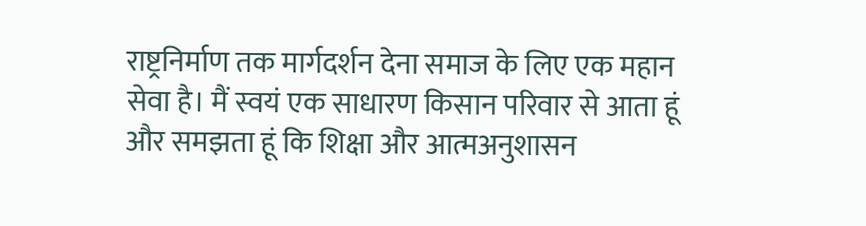राष्ट्रनिर्माण तक मार्गदर्शन देना समाज के लिए एक महान सेवा है। मैं स्वयं एक साधारण किसान परिवार से आता हूं और समझता हूं कि शिक्षा और आत्मअनुशासन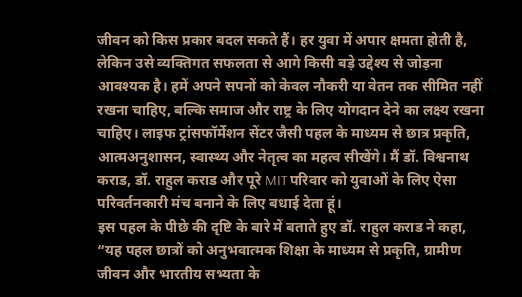जीवन को किस प्रकार बदल सकते हैं। हर युवा में अपार क्षमता होती है, लेकिन उसे व्यक्तिगत सफलता से आगे किसी बड़े उद्देश्य से जोड़ना आवश्यक है। हमें अपने सपनों को केवल नौकरी या वेतन तक सीमित नहीं रखना चाहिए, बल्कि समाज और राष्ट्र के लिए योगदान देने का लक्ष्य रखना चाहिए। लाइफ ट्रांसफॉर्मेशन सेंटर जैसी पहल के माध्यम से छात्र प्रकृति, आत्मअनुशासन, स्वास्थ्य और नेतृत्व का महत्व सीखेंगे। मैं डॉ. विश्वनाथ कराड, डॉ. राहुल कराड और पूरे MIT परिवार को युवाओं के लिए ऐसा परिवर्तनकारी मंच बनाने के लिए बधाई देता हूं।
इस पहल के पीछे की दृष्टि के बारे में बताते हुए डॉ. राहुल कराड ने कहा, “यह पहल छात्रों को अनुभवात्मक शिक्षा के माध्यम से प्रकृति, ग्रामीण जीवन और भारतीय सभ्यता के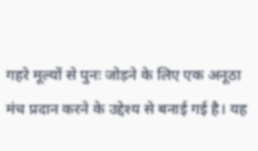गहरे मूल्यों से पुनः जोड़ने के लिए एक अनूठा मंच प्रदान करने के उद्देश्य से बनाई गई है। यह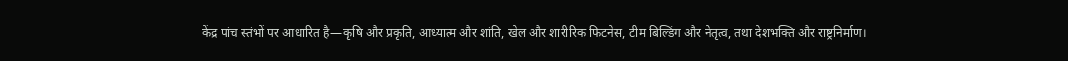केंद्र पांच स्तंभों पर आधारित है—कृषि और प्रकृति, आध्यात्म और शांति, खेल और शारीरिक फिटनेस, टीम बिल्डिंग और नेतृत्व, तथा देशभक्ति और राष्ट्रनिर्माण।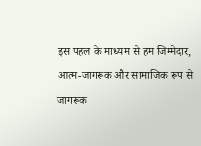इस पहल के माध्यम से हम जिम्मेदार, आत्म-जागरूक और सामाजिक रूप से जागरूक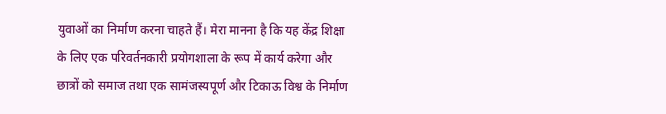युवाओं का निर्माण करना चाहते हैं। मेरा मानना है कि यह केंद्र शिक्षा के लिए एक परिवर्तनकारी प्रयोगशाला के रूप में कार्य करेगा और छात्रों को समाज तथा एक सामंजस्यपूर्ण और टिकाऊ विश्व के निर्माण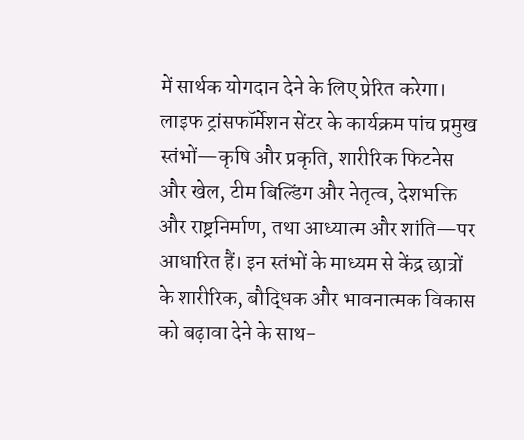में सार्थक योगदान देने के लिए प्रेरित करेगा।
लाइफ ट्रांसफॉर्मेशन सेंटर के कार्यक्रम पांच प्रमुख स्तंभों—कृषि और प्रकृति, शारीरिक फिटनेस और खेल, टीम बिल्डिंग और नेतृत्व, देशभक्ति और राष्ट्रनिर्माण, तथा आध्यात्म और शांति—पर आधारित हैं। इन स्तंभों के माध्यम से केंद्र छात्रों के शारीरिक, बौद्धिक और भावनात्मक विकास को बढ़ावा देने के साथ-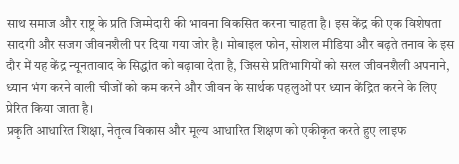साथ समाज और राष्ट्र के प्रति जिम्मेदारी की भावना विकसित करना चाहता है। इस केंद्र की एक विशेषता सादगी और सजग जीवनशैली पर दिया गया जोर है। मोबाइल फोन, सोशल मीडिया और बढ़ते तनाव के इस दौर में यह केंद्र न्यूनतावाद के सिद्धांत को बढ़ावा देता है, जिससे प्रतिभागियों को सरल जीवनशैली अपनाने, ध्यान भंग करने वाली चीजों को कम करने और जीवन के सार्थक पहलुओं पर ध्यान केंद्रित करने के लिए प्रेरित किया जाता है।
प्रकृति आधारित शिक्षा, नेतृत्व विकास और मूल्य आधारित शिक्षण को एकीकृत करते हुए लाइफ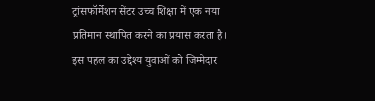ट्रांसफॉर्मेशन सेंटर उच्च शिक्षा में एक नया प्रतिमान स्थापित करने का प्रयास करता है। इस पहल का उद्देश्य युवाओं को जिम्मेदार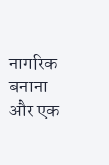नागरिक बनाना और एक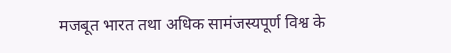मजबूत भारत तथा अधिक सामंजस्यपूर्ण विश्व के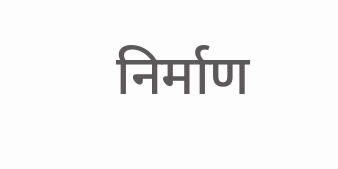निर्माण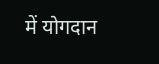में योगदान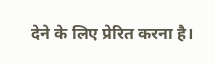देने के लिए प्रेरित करना है।